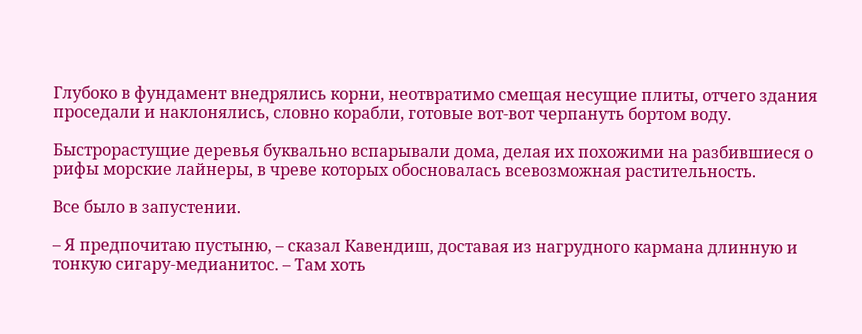Глубоко в фундамент внедрялись корни, неотвратимо смещая несущие плиты, отчего здания проседали и наклонялись, словно корабли, готовые вот-вот черпануть бортом воду.

Быстрорастущие деревья буквально вспарывали дома, делая их похожими на разбившиеся о рифы морские лайнеры, в чреве которых обосновалась всевозможная растительность.

Все было в запустении.

– Я предпочитаю пустыню, – сказал Кавендиш, доставая из нагрудного кармана длинную и тонкую сигару-медианитос. – Там хоть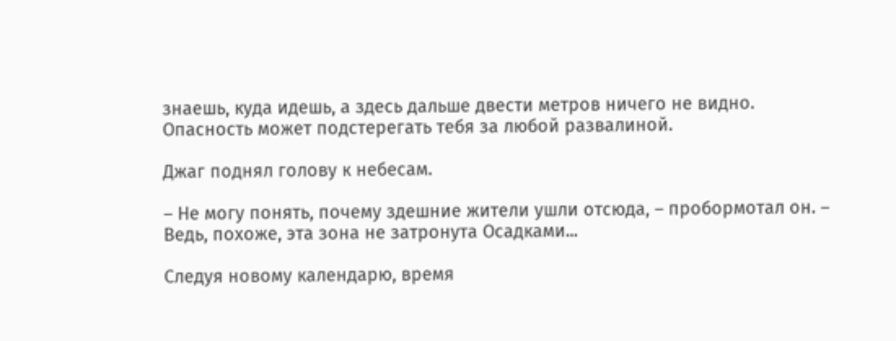знаешь, куда идешь, а здесь дальше двести метров ничего не видно. Опасность может подстерегать тебя за любой развалиной.

Джаг поднял голову к небесам.

– Не могу понять, почему здешние жители ушли отсюда, – пробормотал он. – Ведь, похоже, эта зона не затронута Осадками...

Следуя новому календарю, время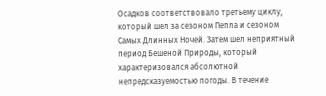Осадков соответствовало третьему циклу, который шел за сезоном Пепла и сезоном Самых Длинных Ночей. Затем шел неприятный период Бешеной Природы, который характеризовался абсолютной непредсказуемостью погоды. В течение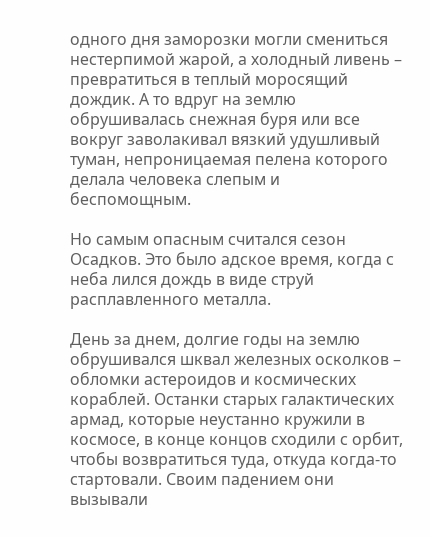одного дня заморозки могли смениться нестерпимой жарой, а холодный ливень – превратиться в теплый моросящий дождик. А то вдруг на землю обрушивалась снежная буря или все вокруг заволакивал вязкий удушливый туман, непроницаемая пелена которого делала человека слепым и беспомощным.

Но самым опасным считался сезон Осадков. Это было адское время, когда с неба лился дождь в виде струй расплавленного металла.

День за днем, долгие годы на землю обрушивался шквал железных осколков – обломки астероидов и космических кораблей. Останки старых галактических армад, которые неустанно кружили в космосе, в конце концов сходили с орбит, чтобы возвратиться туда, откуда когда-то стартовали. Своим падением они вызывали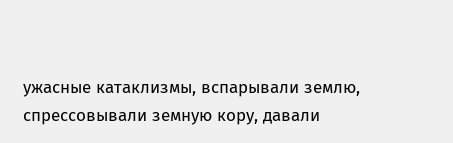ужасные катаклизмы, вспарывали землю, спрессовывали земную кору, давали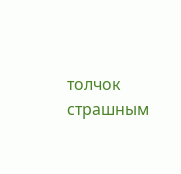толчок страшным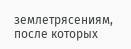землетрясениям, после которых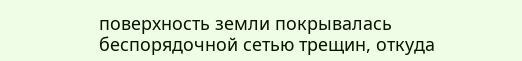поверхность земли покрывалась беспорядочной сетью трещин, откуда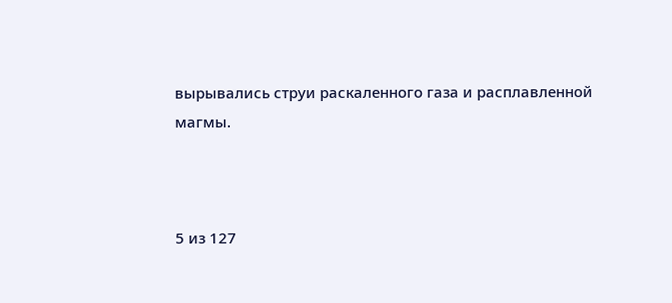вырывались струи раскаленного газа и расплавленной магмы.



5 из 127